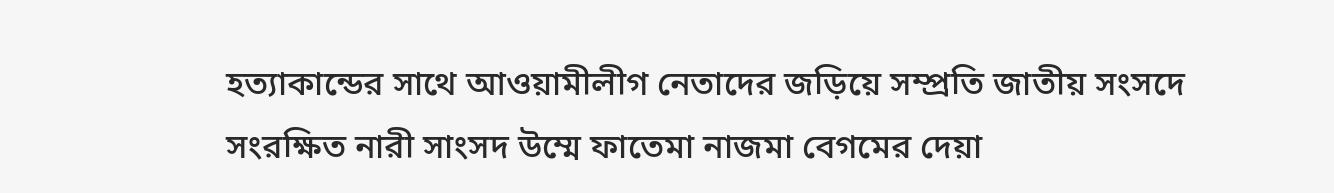হত্যাকান্ডের সাথে আওয়ামীলীগ নেতাদের জড়িয়ে সম্প্রতি জাতীয় সংসদে সংরক্ষিত নারী সাংসদ উম্মে ফাতেমা নাজমা বেগমের দেয়া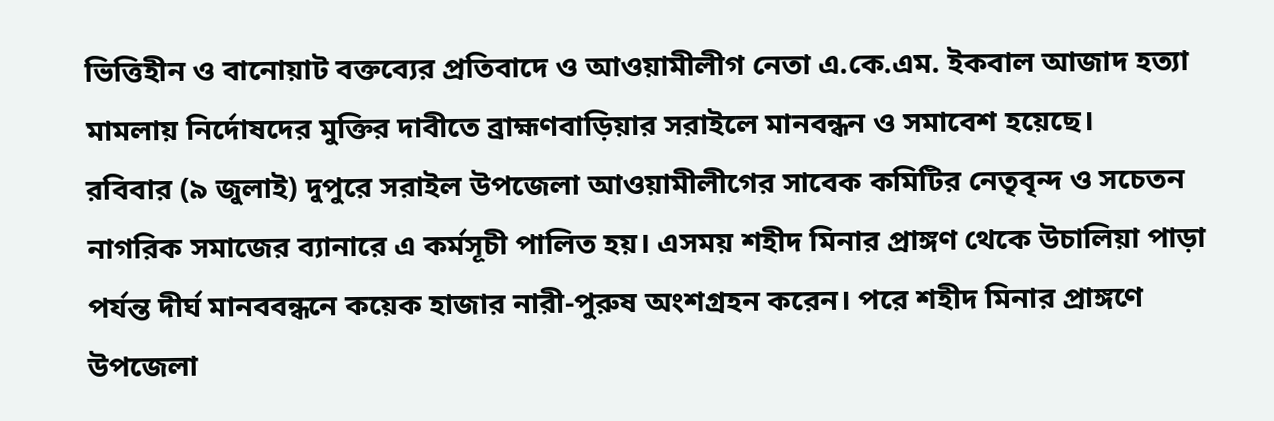ভিত্তিহীন ও বানোয়াট বক্তব্যের প্রতিবাদে ও আওয়ামীলীগ নেতা এ.কে.এম. ইকবাল আজাদ হত্যা মামলায় নির্দোষদের মুক্তির দাবীতে ব্রাহ্মণবাড়িয়ার সরাইলে মানবন্ধন ও সমাবেশ হয়েছে।
রবিবার (৯ জুলাই) দুপুরে সরাইল উপজেলা আওয়ামীলীগের সাবেক কমিটির নেতৃবৃন্দ ও সচেতন নাগরিক সমাজের ব্যানারে এ কর্মসূচী পালিত হয়। এসময় শহীদ মিনার প্রাঙ্গণ থেকে উচালিয়া পাড়া পর্যন্ত দীর্ঘ মানববন্ধনে কয়েক হাজার নারী-পুরুষ অংশগ্রহন করেন। পরে শহীদ মিনার প্রাঙ্গণে উপজেলা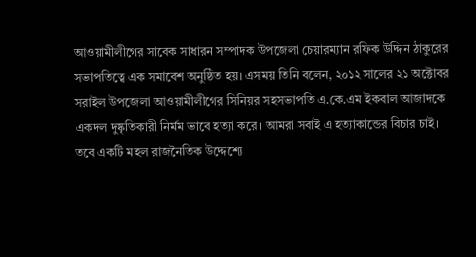আওয়ামীলীগের সাবেক সাধারন সম্পাদক উপজেলা চেয়ারম্যান রফিক উদ্দিন ঠাকুরের সভাপতিত্বে এক সমাবেশ অনুষ্ঠিত হয়। এসময় তিনি বলেন, ২০১২ সালের ২১ অক্টোবর সরাইল উপজেলা আওয়ামীলীগের সিনিয়র সহসভাপতি এ.কে.এম ইকবাল আজাদকে একদল দুষ্কৃতিকারী নির্মম ভাবে হত্যা করে। আমরা সবাই এ হত্যাকান্ডের বিচার চাই। তবে একটি মহল রাজনৈতিক উদ্দেশ্যে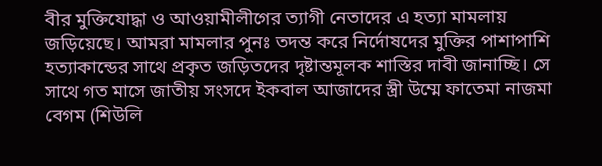বীর মুক্তিযোদ্ধা ও আওয়ামীলীগের ত্যাগী নেতাদের এ হত্যা মামলায় জড়িয়েছে। আমরা মামলার পুনঃ তদন্ত করে নির্দোষদের মুক্তির পাশাপাশি হত্যাকান্ডের সাথে প্রকৃত জড়িতদের দৃষ্টান্তমূলক শাস্তির দাবী জানাচ্ছি। সে সাথে গত মাসে জাতীয় সংসদে ইকবাল আজাদের স্ত্রী উম্মে ফাতেমা নাজমা বেগম (শিউলি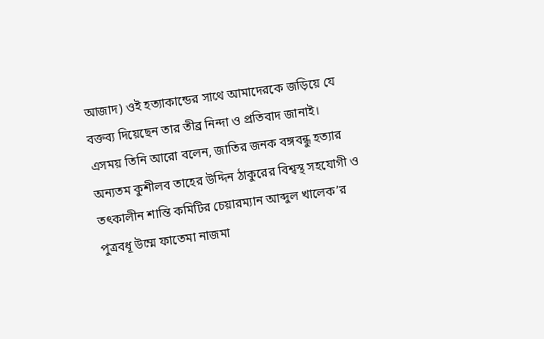আজাদ) ওই হত্যাকান্ডের সাথে আমাদেরকে জড়িয়ে যে বক্তব্য দিয়েছেন তার তীব্র নিন্দা ও প্রতিবাদ জানাই।
এসময় তিনি আরো বলেন, জাতির জনক বঙ্গবন্ধু হত্যার অন্যতম কুশীলব তাহের উদ্দিন ঠাকুরের বিশ্বস্থ সহযোগী ও তৎকালীন শান্তি কমিটির চেয়ারম্যান আব্দুল খালেক’র পুত্রবধূ উম্মে ফাতেমা নাজমা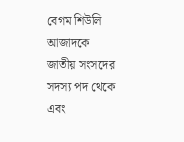বেগম শিউলি আজাদকে জাতীয় সংসদের সদস্য পদ থেকে এবং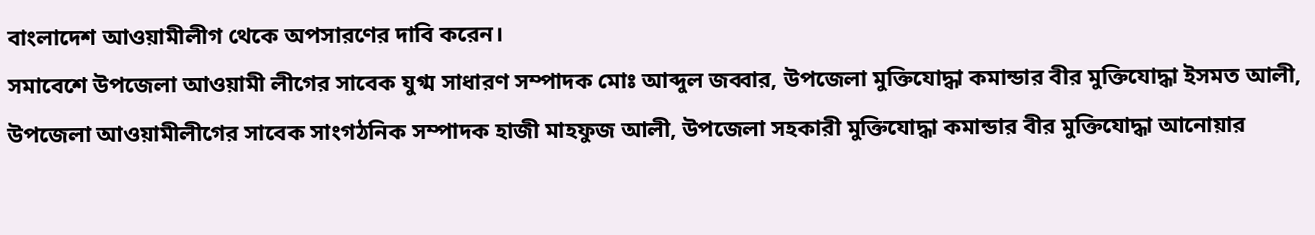বাংলাদেশ আওয়ামীলীগ থেকে অপসারণের দাবি করেন।
সমাবেশে উপজেলা আওয়ামী লীগের সাবেক যুগ্ম সাধারণ সম্পাদক মোঃ আব্দুল জব্বার, উপজেলা মুক্তিযোদ্ধা কমান্ডার বীর মুক্তিযোদ্ধা ইসমত আলী, উপজেলা আওয়ামীলীগের সাবেক সাংগঠনিক সম্পাদক হাজী মাহফুজ আলী, উপজেলা সহকারী মুক্তিযোদ্ধা কমান্ডার বীর মুক্তিযোদ্ধা আনোয়ার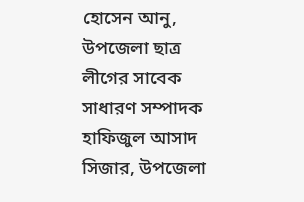হোসেন আনু, উপজেলা ছাত্র লীগের সাবেক সাধারণ সম্পাদক হাফিজুল আসাদ সিজার, উপজেলা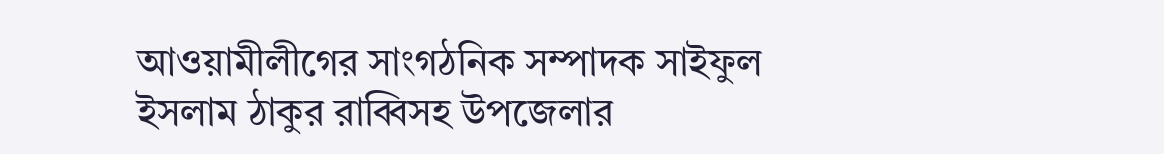আওয়ামীলীগের সাংগঠনিক সম্পাদক সাইফুল ইসলাম ঠাকুর রাব্বিসহ উপজেলার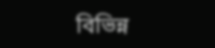বিভিন্ন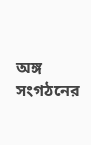অঙ্গ সংগঠনের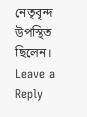নেতৃবৃন্দ উপস্থিত ছিলেন।
Leave a Reply